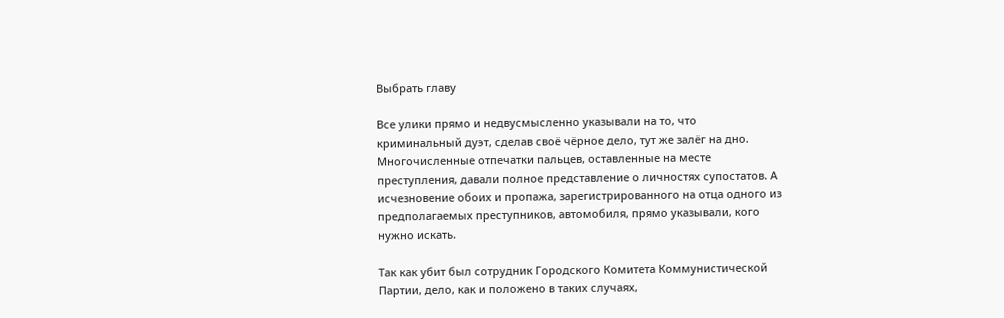Выбрать главу

Все улики прямо и недвусмысленно указывали на то, что криминальный дуэт, сделав своё чёрное дело, тут же залёг на дно. Многочисленные отпечатки пальцев, оставленные на месте преступления, давали полное представление о личностях супостатов. А исчезновение обоих и пропажа, зарегистрированного на отца одного из предполагаемых преступников, автомобиля, прямо указывали, кого нужно искать.

Так как убит был сотрудник Городского Комитета Коммунистической Партии, дело, как и положено в таких случаях,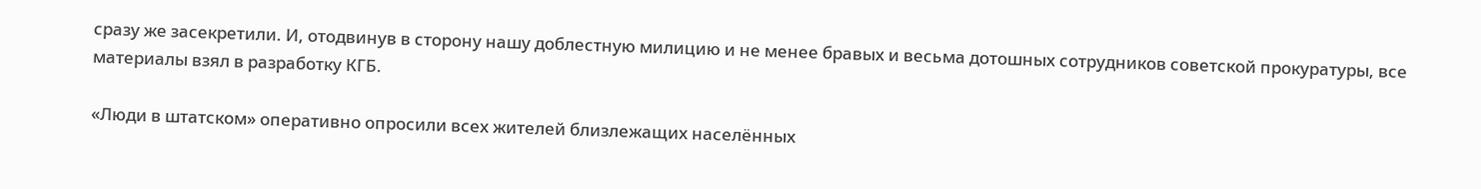сразу же засекретили. И, отодвинув в сторону нашу доблестную милицию и не менее бравых и весьма дотошных сотрудников советской прокуратуры, все материалы взял в разработку КГБ.

«Люди в штатском» оперативно опросили всех жителей близлежащих населённых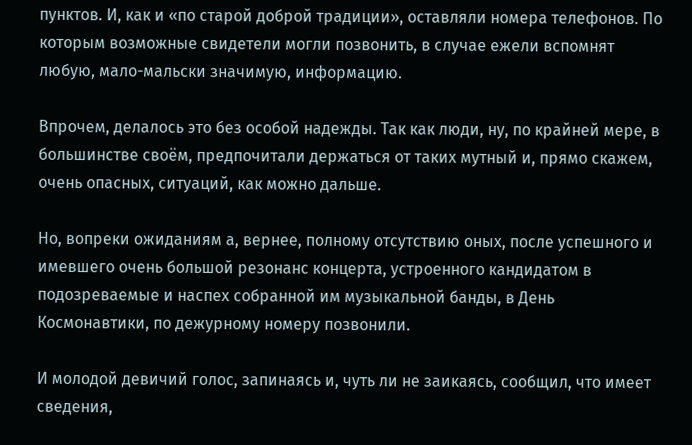пунктов. И, как и «по старой доброй традиции», оставляли номера телефонов. По которым возможные свидетели могли позвонить, в случае ежели вспомнят любую, мало-мальски значимую, информацию.

Впрочем, делалось это без особой надежды. Так как люди, ну, по крайней мере, в большинстве своём, предпочитали держаться от таких мутный и, прямо скажем, очень опасных, ситуаций, как можно дальше.

Но, вопреки ожиданиям а, вернее, полному отсутствию оных, после успешного и имевшего очень большой резонанс концерта, устроенного кандидатом в подозреваемые и наспех собранной им музыкальной банды, в День Космонавтики, по дежурному номеру позвонили.

И молодой девичий голос, запинаясь и, чуть ли не заикаясь, сообщил, что имеет сведения,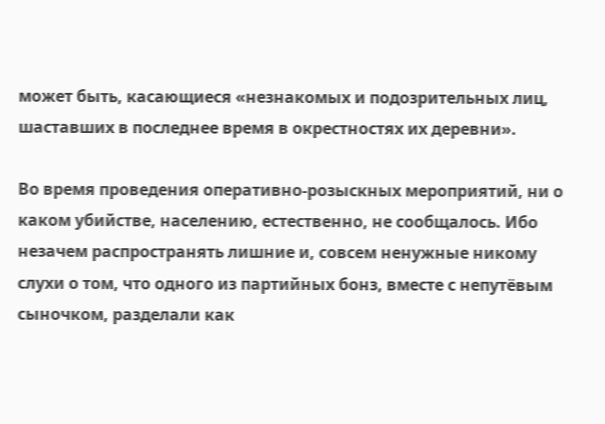может быть, касающиеся «незнакомых и подозрительных лиц, шаставших в последнее время в окрестностях их деревни».

Во время проведения оперативно-розыскных мероприятий, ни о каком убийстве, населению, естественно, не сообщалось. Ибо незачем распространять лишние и, совсем ненужные никому слухи о том, что одного из партийных бонз, вместе с непутёвым сыночком, разделали как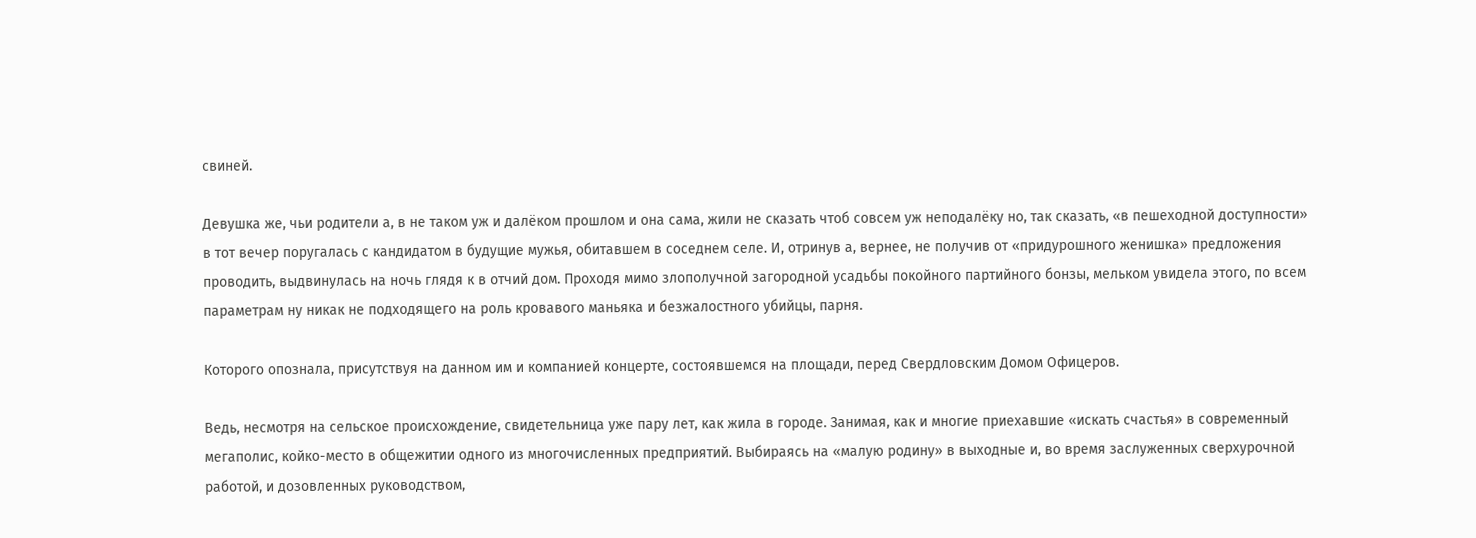свиней.

Девушка же, чьи родители а, в не таком уж и далёком прошлом и она сама, жили не сказать чтоб совсем уж неподалёку но, так сказать, «в пешеходной доступности» в тот вечер поругалась с кандидатом в будущие мужья, обитавшем в соседнем селе. И, отринув а, вернее, не получив от «придурошного женишка» предложения проводить, выдвинулась на ночь глядя к в отчий дом. Проходя мимо злополучной загородной усадьбы покойного партийного бонзы, мельком увидела этого, по всем параметрам ну никак не подходящего на роль кровавого маньяка и безжалостного убийцы, парня.

Которого опознала, присутствуя на данном им и компанией концерте, состоявшемся на площади, перед Свердловским Домом Офицеров.

Ведь, несмотря на сельское происхождение, свидетельница уже пару лет, как жила в городе. Занимая, как и многие приехавшие «искать счастья» в современный мегаполис, койко-место в общежитии одного из многочисленных предприятий. Выбираясь на «малую родину» в выходные и, во время заслуженных сверхурочной работой, и дозовленных руководством,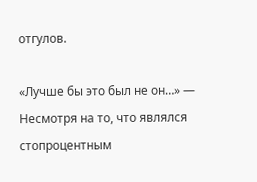отгулов.

«Лучше бы это был не он…» — Несмотря на то, что являлся стопроцентным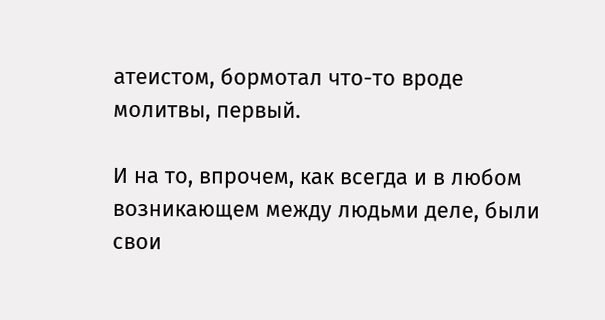атеистом, бормотал что-то вроде молитвы, первый.

И на то, впрочем, как всегда и в любом возникающем между людьми деле, были свои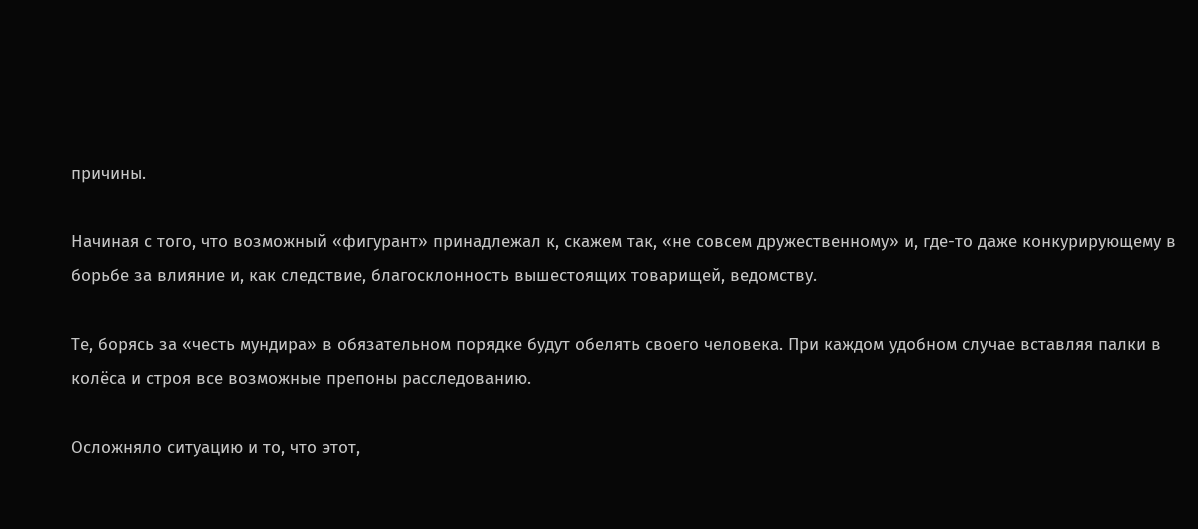причины.

Начиная с того, что возможный «фигурант» принадлежал к, скажем так, «не совсем дружественному» и, где-то даже конкурирующему в борьбе за влияние и, как следствие, благосклонность вышестоящих товарищей, ведомству.

Те, борясь за «честь мундира» в обязательном порядке будут обелять своего человека. При каждом удобном случае вставляя палки в колёса и строя все возможные препоны расследованию.

Осложняло ситуацию и то, что этот,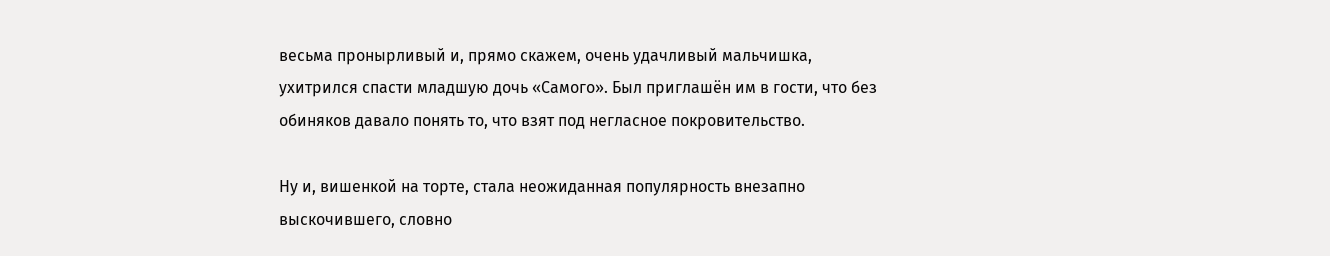весьма пронырливый и, прямо скажем, очень удачливый мальчишка, ухитрился спасти младшую дочь «Самого». Был приглашён им в гости, что без обиняков давало понять то, что взят под негласное покровительство.

Ну и, вишенкой на торте, стала неожиданная популярность внезапно выскочившего, словно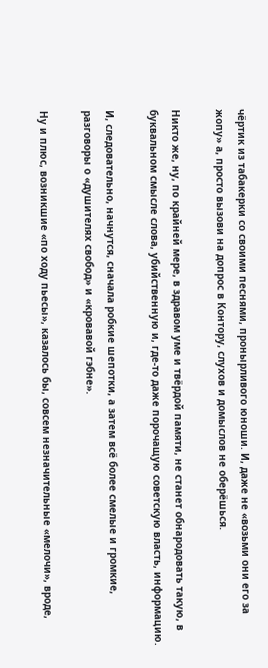чёртик из табакерки со своими песнями, пронырливого юноши. И, даже не «возьми они его за жопу» а, просто вызови на допрос в Контору, слухов и домыслов не оберёшься.

Никто же, ну, по крайней мере, в здравом уме и твёрдой памяти, не станет обнародовать такую, в буквальном смысле слова, убийственную и, где-то даже порочащую советскую власть, информацию.

И, следовательно, начнутся, сначала робкие шепотки, а затем всё более смелые и громкие, разговоры о «душителях свобод» и «кровавой гэбне».

Ну и плюс, возникшие «по ходу пьесы», казалось бы, совсем незначительные «мелочи», вроде,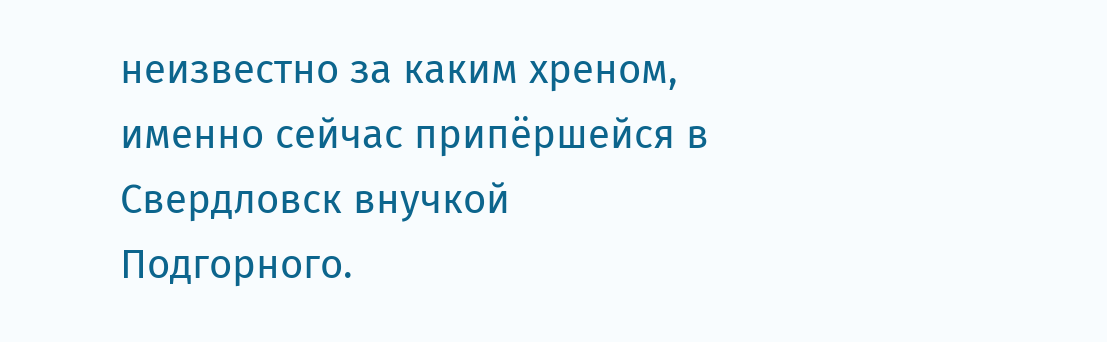неизвестно за каким хреном, именно сейчас припёршейся в Свердловск внучкой Подгорного.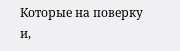Которые на поверку и,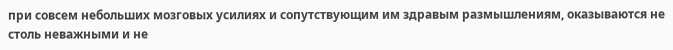при совсем небольших мозговых усилиях и сопутствующим им здравым размышлениям, оказываются не столь неважными и не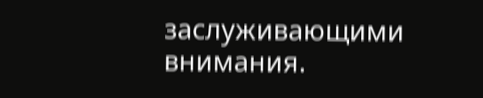заслуживающими внимания.